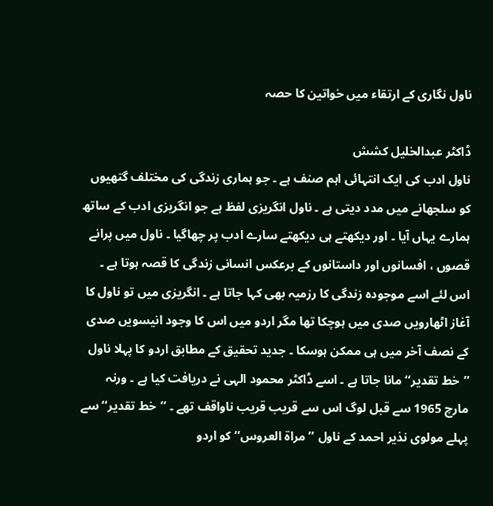ناول نگاری کے ارتقاء میں خواتین کا حصہ

ڈاکٹر عبدالخلیل کشش
ناول ادب کی ایک انتہائی اہم صنف ہے ۔ جو ہماری زندگی کی مختلف گتھیوں کو سلجھانے میں مدد دیتی ہے ۔ ناول انگریزی لفظ ہے جو انگریزی ادب کے ساتھ ہمارے یہاں آیا ۔ اور دیکھتے ہی دیکھتے سارے ادب پر چھاگیا ۔ ناول میں پرانے قصوں ، افسانوں اور داستانوں کے برعکس انسانی زندگی کا قصہ ہوتا ہے ۔ اس لئے اسے موجودہ زندگی کا رزمیہ بھی کہا جاتا ہے ۔ انگریزی میں تو ناول کا آغاز اٹھارویں صدی میں ہوچکا تھا مگر اردو میں اس کا وجود انیسویں صدی کے نصف آخر میں ہی ممکن ہوسکا ۔ جدید تحقیق کے مطابق اردو کا پہلا ناول ’’خط تقدیر‘‘ مانا جاتا ہے ۔ اسے ڈاکٹر محمود الہی نے دریافت کیا ہے ۔ ورنہ مارچ 1965 سے قبل لوگ اس سے قریب قریب ناواقف تھے ۔ ’’خط تقدیر‘‘ سے پہلے مولوی نذیر احمد کے ناول ’’مراۃ العروس‘‘ کو اردو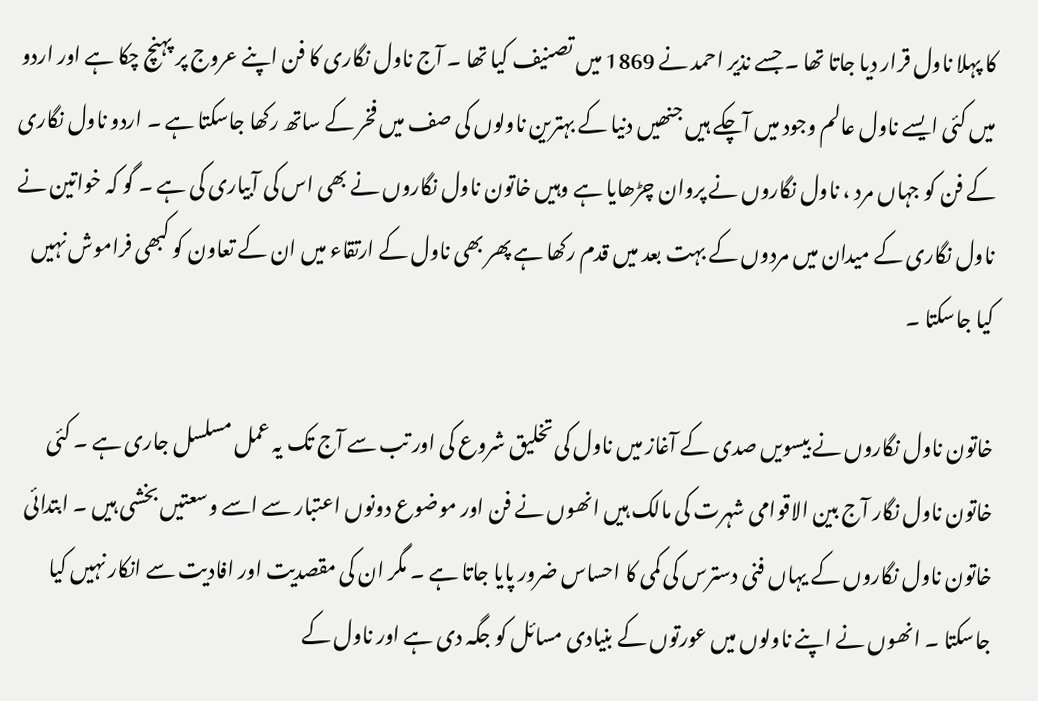کا پہلا ناول قرار دیا جاتا تھا ۔ جسے نذیر احمد نے 1869 میں تصنیف کیا تھا ۔ آج ناول نگاری کا فن اپنے عروج پر پہنچ چکا ہے اور اردو میں کئی ایسے ناول عالم وجود میں آچکے ہیں جنھیں دنیا کے بہترین ناولوں کی صف میں فخر کے ساتھ رکھا جاسکتا ہے ۔ اردو ناول نگاری کے فن کو جہاں مرد ، ناول نگاروں نے پروان چڑھایا ہے وہیں خاتون ناول نگاروں نے بھی اس کی آبیاری کی ہے ۔ گو کہ خواتین نے ناول نگاری کے میدان میں مردوں کے بہت بعد میں قدم رکھا ہے پھر بھی ناول کے ارتقاء میں ان کے تعاون کو کبھی فراموش نہیں کیا جاسکتا ۔

خاتون ناول نگاروں نے بیسویں صدی کے آغاز میں ناول کی تخلیق شروع کی اور تب سے آج تک یہ عمل مسلسل جاری ہے ۔ کئی خاتون ناول نگار آج بین الاقوامی شہرت کی مالک ہیں انھوں نے فن اور موضوع دونوں اعتبار سے اسے وسعتیں بخشی ہیں ۔ ابتدائی خاتون ناول نگاروں کے یہاں فنی دسترس کی کمی کا احساس ضرور پایا جاتا ہے ۔ مگر ان کی مقصدیت اور افادیت سے انکار نہیں کیا جاسکتا ۔ انھوں نے اپنے ناولوں میں عورتوں کے بنیادی مسائل کو جگہ دی ہے اور ناول کے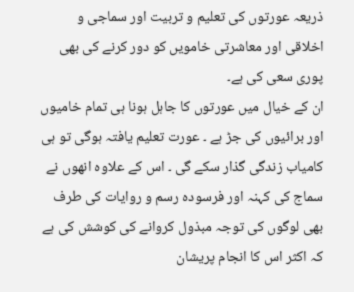ذریعہ عورتوں کی تعلیم و تربیت اور سماجی و اخلاقی اور معاشرتی خامویں کو دور کرنے کی بھی پوری سعی کی ہے۔
ان کے خیال میں عورتوں کا جاہل ہونا ہی تمام خامیوں اور برائیوں کی جڑ ہے ۔ عورت تعلیم یافتہ ہوگی تو ہی کامیاب زندگی گذار سکے گی ۔ اس کے علاوہ انھوں نے سماج کی کہنہ اور فرسودہ رسم و روایات کی طرف بھی لوگوں کی توجہ مبذول کروانے کی کوشش کی ہے کہ اکثر اس کا انجام پریشان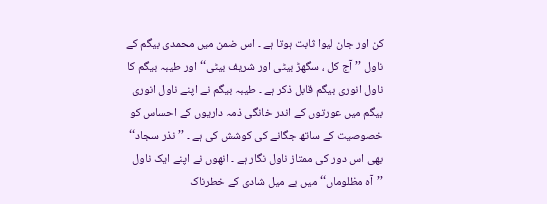کن اور جان لیوا ثابت ہوتا ہے ۔ اس ضمن میں محمدی بیگم کے ناول ’’آج کل ، سگھڑ بیٹی اور شریف بیٹی‘‘ اور طیبہ بیگم کا ناول انوری بیگم قابل ذکر ہے ۔ طیبہ بیگم نے اپنے ناول انوری بیگم میں عورتوں کے اندر خانگی ذمہ داریوں کے احساس کو خصوصیت کے ساتھ جگانے کی کوشش کی ہے ۔ ’’نذر سجاد‘‘ بھی اس دور کی ممتاز ناول نگار ہے ۔ انھوں نے اپنے ایک ناول ’’آہ مظلوماں‘‘ میں بے میل شادی کے خطرناک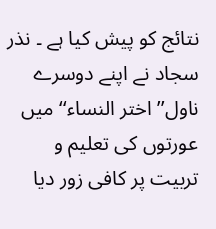نتائج کو پیش کیا ہے ۔ نذر سجاد نے اپنے دوسرے ناول’’اختر النساء‘‘ میں عورتوں کی تعلیم و تربیت پر کافی زور دیا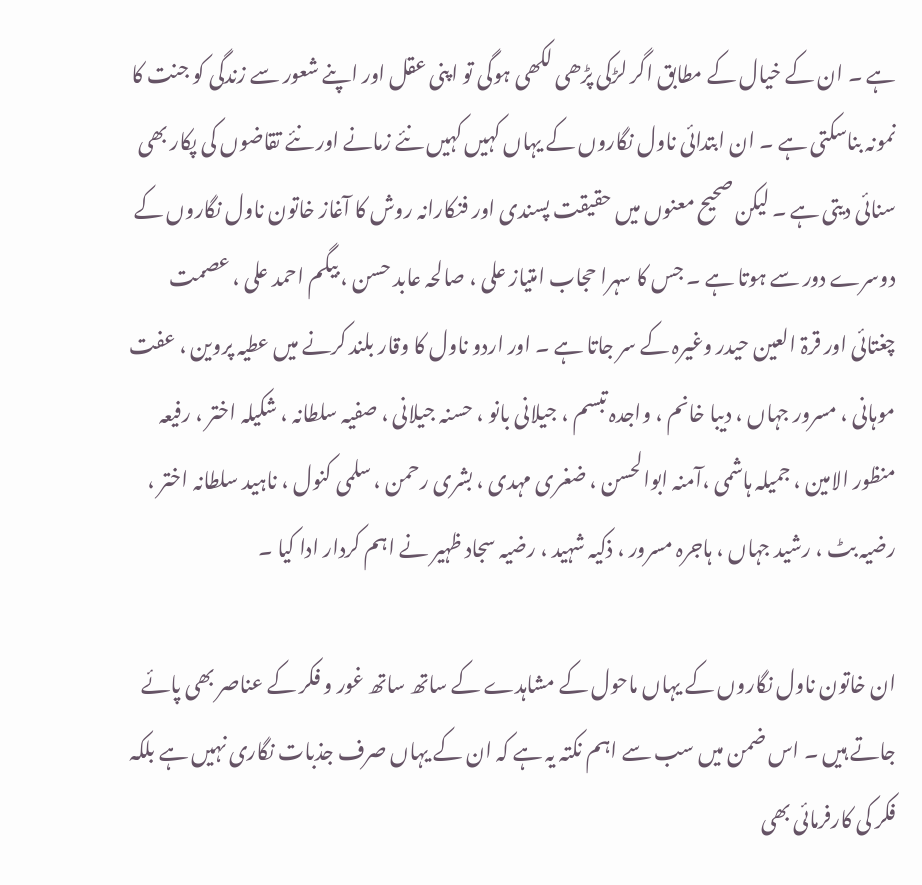ہے ۔ ان کے خیال کے مطابق اگر لڑکی پڑھی لکھی ہوگی تو اپنی عقل اور اپنے شعور سے زندگی کو جنت کا نمونہ بناسکتی ہے ۔ ان ابتدائی ناول نگاروں کے یہاں کہیں کہیں نئے زمانے اور نئے تقاضوں کی پکار بھی سنائی دیتی ہے ۔ لیکن صحیح معنوں میں حقیقت پسندی اور فنکارانہ روش کا آغاز خاتون ناول نگاروں کے دوسرے دور سے ہوتا ہے ۔ جس کا سہرا حجاب امتیاز علی ، صالحہ عابد حسن ، بیگم احمد علی ، عصمت چغتائی اور قرۃ العین حیدر وغیرہ کے سر جاتا ہے ۔ اور اردو ناول کا وقار بلند کرنے میں عطیہ پروین ، عفت موہانی ، مسرور جہاں ، دیبا خانم ، واجدہ تبسم ، جیلانی بانو ، حسنہ جیلانی ، صفیہ سلطانہ ، شکیلہ اختر ، رفیعہ منظور الامین ، جمیلہ ہاشمی ،آمنہ ابوالحسن ، ضغری مہدی ، بشری رحمن ، سلمی کنول ، ناہید سلطانہ اختر ، رضیہ بٹ ، رشید جہاں ، ہاجرہ مسرور ، ذکیہ شہید ، رضیہ سجاد ظہیر نے اہم کردار ادا کیا ۔

ان خاتون ناول نگاروں کے یہاں ماحول کے مشاہدے کے ساتھ ساتھ غور و فکر کے عناصر بھی پائے جاتے ہیں ۔ اس ضمن میں سب سے اہم نکتہ یہ ہے کہ ان کے یہاں صرف جذبات نگاری نہیں ہے بلکہ فکر کی کارفرمائی بھی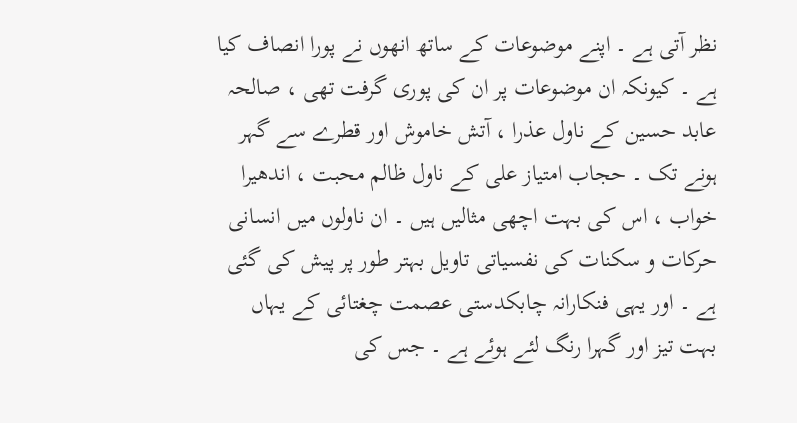نظر آتی ہے ۔ اپنے موضوعات کے ساتھ انھوں نے پورا انصاف کیا ہے ۔ کیونکہ ان موضوعات پر ان کی پوری گرفت تھی ، صالحہ عابد حسین کے ناول عذرا ، آتش خاموش اور قطرے سے گہر ہونے تک ۔ حجاب امتیاز علی کے ناول ظالم محبت ، اندھیرا خواب ، اس کی بہت اچھی مثالیں ہیں ۔ ان ناولوں میں انسانی حرکات و سکنات کی نفسیاتی تاویل بہتر طور پر پیش کی گئی ہے ۔ اور یہی فنکارانہ چابکدستی عصمت چغتائی کے یہاں بہت تیز اور گہرا رنگ لئے ہوئے ہے ۔ جس کی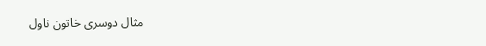مثال دوسری خاتون ناول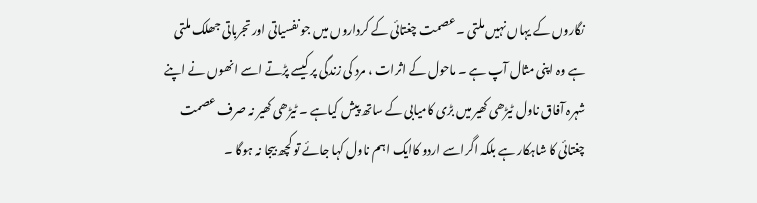نگاروں کے یہاں نہیں ملتی ۔ عصمت چغتائی کے کرداروں میں جو نفسیاتی اور تجرباتی جھلک ملتی ہے وہ اپنی مثال آپ ہے ۔ ماحول کے اثرات ، مرد کی زندگی پر کیسے پڑتے اسے انھوں نے اپنے شہرہ آفاق ناول ٹیڑھی کھیر میں بڑی کامیابی کے ساتھ پیش کیاہے ۔ ٹیڑھی کھیر نہ صرف عصمت چغتائی کا شاہکار ہے بلکہ اگراسے اردو کاایک اہم ناول کہا جائے تو کچھ بیجا نہ ہوگا ۔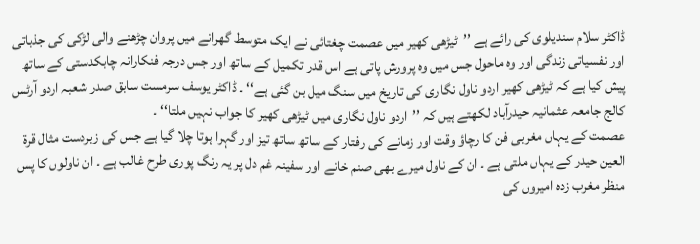ڈاکٹر سلام سندیلوی کی رائے ہے ’’ٹیڑھی کھیر میں عصمت چغتائی نے ایک متوسط گھرانے میں پروان چڑھنے والی لڑکی کی جذباتی اور نفسیاتی زندگی اور وہ ماحول جس میں وہ پرورش پاتی ہے اس قدر تکمیل کے ساتھ اور جس درجہ فنکارانہ چابکدستی کے ساتھ پیش کیا ہے کہ ٹیڑھی کھیر اردو ناول نگاری کی تاریخ میں سنگ میل بن گئی ہے‘‘ ۔ ڈاکٹر یوسف سرمست سابق صدر شعبہ اردو آرٹس کالج جامعہ عثمانیہ حیدرآباد لکھتے ہیں کہ ’’اردو ناول نگاری میں ٹیڑھی کھیر کا جواب نہیں ملتا‘‘ ۔
عصمت کے یہاں مغربی فن کا رچاؤ وقت اور زمانے کی رفتار کے ساتھ ساتھ تیز اور گہرا ہوتا چلا گیا ہے جس کی زبردست مثال قرۃ العین حیدر کے یہاں ملتی ہے ۔ ان کے ناول میرے بھی صنم خانے اور سفینہ غم دل پر یہ رنگ پوری طرح غالب ہے ۔ ان ناولوں کا پس منظر مغرب زدہ امیروں کی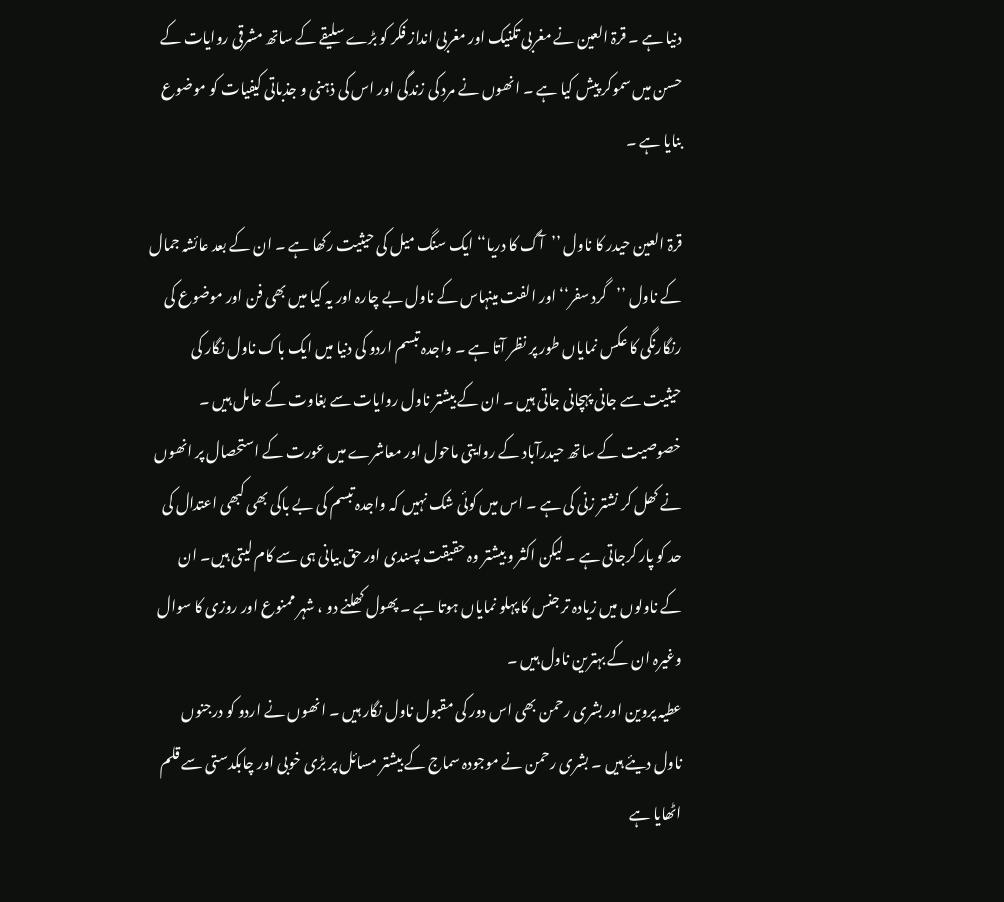دنیا ہے ۔ قرۃ العین نے مغربی تکنیک اور مغربی انداز فکر کو بڑے سلیقے کے ساتھ مشرقی روایات کے حسن میں سموکر پیش کیا ہے ۔ انھوں نے مرد کی زندگی اور اس کی ذہنی و جذباتی کیفیات کو موضوع بنایا ہے ۔

قرۃ العین حیدر کا ناول ’’آگ کا دریا‘‘ ایک سنگ میل کی حیثیت رکھا ہے ۔ ان کے بعد عائشہ جمال کے ناول ’’گرد سفر‘‘ اور الفت مینہاس کے ناول بے چارہ اور یہ کیا میں بھی فن اور موضوع کی رنگارنگی کا عکس نمایاں طور پر نظر آتا ہے ۔ واجدہ تبسم اردو کی دنیا میں ایک باک ناول نگار کی حیثیت سے جانی پہچانی جاتی ہیں ۔ ان کے بیشتر ناول روایات سے بغاوت کے حامل ہیں ۔ خصوصیت کے ساتھ حیدرآباد کے روایتی ماحول اور معاشرے میں عورت کے استحصال پر انھوں نے کھل کر نشتر زنی کی ہے ۔ اس میں کوئی شک نہیں کہ واجدہ تبسم کی بے باکی بھی کبھی اعتدال کی حد کو پار کرجاتی ہے ۔ لیکن اکثر و بیشتر وہ حقیقت پسندی اور حق بیانی ہی سے کام لیتی ہیں۔ ان کے ناولوں میں زیادہ تر جنس کا پہلو نمایاں ہوتا ہے ۔ پھول کھلنے دو ، شہر ممنوع اور روزی کا سوال وغیرہ ان کے بہترین ناول ہیں ۔
عطیہ پروین اور بشری رحمن بھی اس دور کی مقبول ناول نگار ہیں ۔ انھوں نے اردو کو درجنوں ناول دیئے ہیں ۔ بشری رحمن نے موجودہ سماج کے بیشتر مسائل پر بڑی خوبی اور چابکدستی سے قلم اٹھایا ہے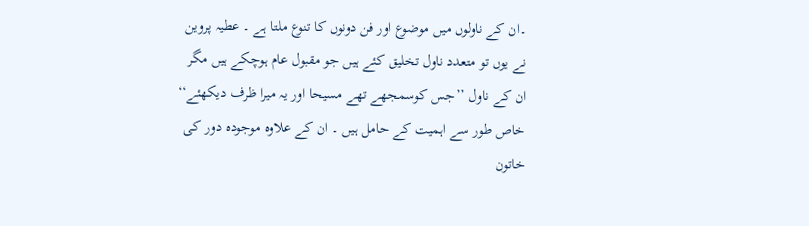۔ان کے ناولوں میں موضوع اور فن دونوں کا تنوع ملتا ہے ۔ عطیہ پروین نے یوں تو متعدد ناول تخلیق کئے ہیں جو مقبول عام ہوچکے ہیں مگر ان کے ناول ’’جس کوسمجھے تھے مسیحا اور یہ میرا ظرف دیکھئے‘‘ خاص طور سے اہمیت کے حامل ہیں ۔ ان کے علاوہ موجودہ دور کی خاتون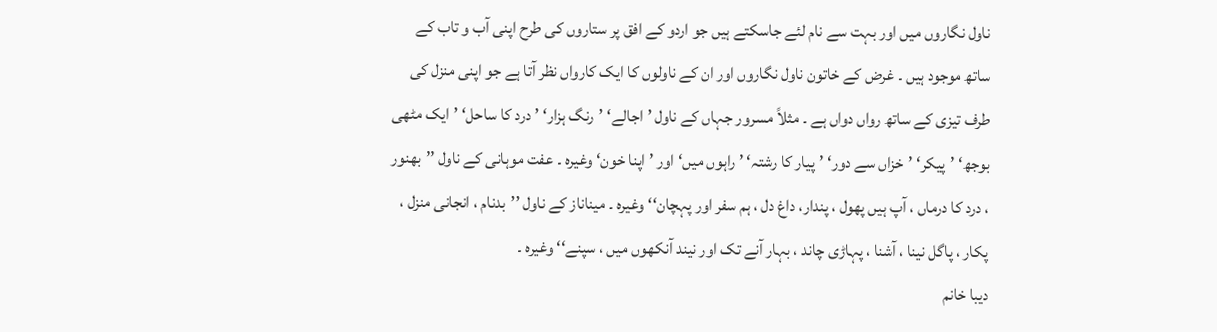ناول نگاروں میں اور بہت سے نام لئے جاسکتے ہیں جو اردو کے افق پر ستاروں کی طرح اپنی آب و تاب کے ساتھ موجود ہیں ۔ غرض کے خاتون ناول نگاروں اور ان کے ناولوں کا ایک کارواں نظر آتا ہے جو اپنی منزل کی طرف تیزی کے ساتھ رواں دواں ہے ۔ مثلاً مسرور جہاں کے ناول ’اجالے‘ ’رنگ ہزار‘ ’درد کا ساحل‘ ’ایک مٹھی بوجھ‘ ’پیکر‘ ’خزاں سے دور‘ ’پیار کا رشتہ‘ ’ راہوں میں‘ اور ’اپنا خون‘ وغیرہ ۔ عفت موہانی کے ناول ’’بھنور ، درد کا درماں ، آپ ہیں پھول ، پندار، داغ دل ، ہم سفر اور پہچان‘‘ وغیرہ ۔ میناناز کے ناول ’’بدنام ، انجانی منزل ، پکار ، پاگل نینا ، آشنا ، پہاڑی چاند ، بہار آنے تک اور نیند آنکھوں میں ، سپنے‘‘ وغیرہ ۔
دیبا خانم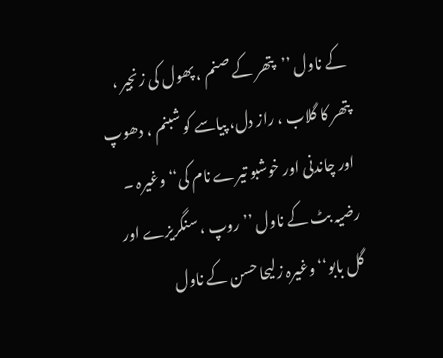کے ناول ’’پتھر کے صنم ، پھول کی زنجیر ، پتھر کا گلاب ، راز دل، پیاسے کو شبنم ، دھوپ اور چاندنی اور خوشبو تیرے نام کی‘‘ وغیرہ ۔ رضیہ بٹ کے ناول ’’روپ ، سنگریزے اور گل بابو‘‘ وغیرہ زلیحا حسن کے ناول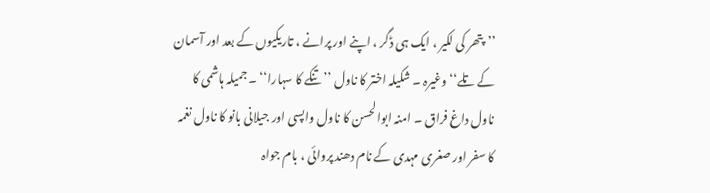’’پتھر کی لکیر ، ایک ہی ڈگر ، اپنے اور پرانے ، تاریکیوں کے بعد اور آسمان کے تلے‘‘ وغیرہ ۔ شکیلہ اختر کا ناول ’’تنکے کا سہارا‘‘ ۔ جمیلہ ہاشمی کا ناول داغ فراق ۔ امنہ ابوالحسن کا ناول واپسی اور جیلانی بانو کا ناول نغمہ کا سفر اور صغری مہدی کے نام دھند پروائی ، بام جواہ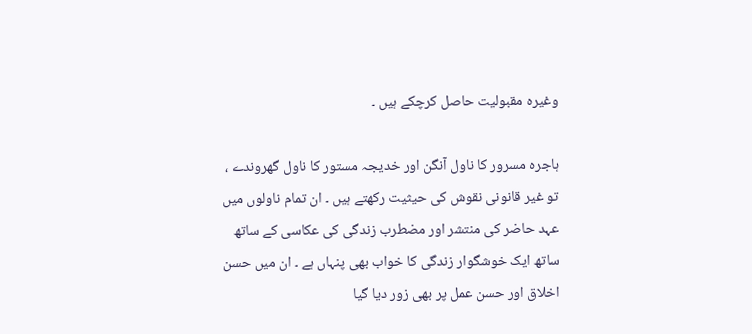وغیرہ مقبولیت حاصل کرچکے ہیں ۔

ہاجرہ مسرور کا ناول آنگن اور خدیجہ مستور کا ناول گھروندے ، تو غیر قانونی نقوش کی حیثیت رکھتے ہیں ۔ ان تمام ناولوں میں عہد حاضر کی منتشر اور مضطرب زندگی کی عکاسی کے ساتھ ساتھ ایک خوشگوار زندگی کا خواب بھی پنہاں ہے ۔ ان میں حسن اخلاق اور حسن عمل پر بھی زور دیا گیا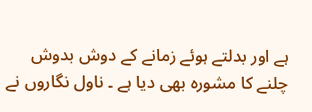ہے اور بدلتے ہوئے زمانے کے دوش بدوش چلنے کا مشورہ بھی دیا ہے ۔ ناول نگاروں نے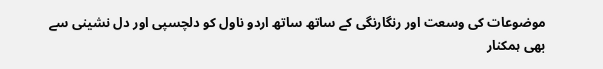موضوعات کی وسعت اور رنگارنگی کے ساتھ ساتھ اردو ناول کو دلچسپی اور دل نشینی سے بھی ہمکنار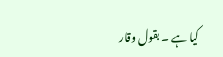کیا ہے ۔ بقول وقار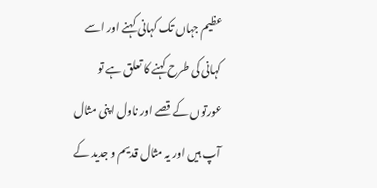عظیم جہاں تک کہانی کہنے اور اسے کہانی کی طرح کہنے کا تعلق ہے تو عورتوں کے قصے اور ناول اپنی مثال آپ ہیں اور یہ مثال قدیم و جدید کے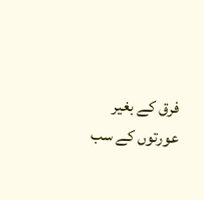فرق کے بغیر عورتوں کے سب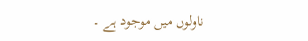ناولوں میں موجود ہے ۔